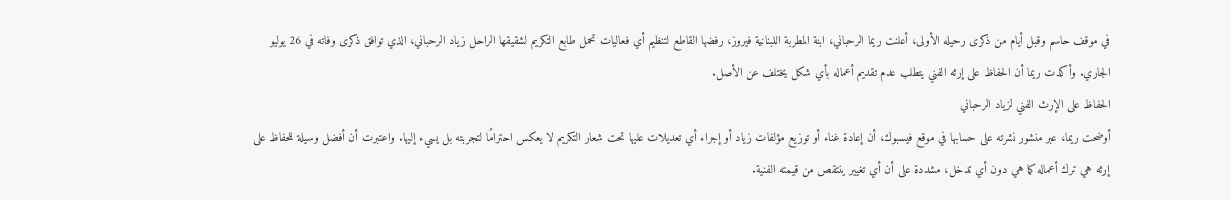في موقف حاسم وقبل أيام من ذكرى رحيله الأولى، أعلنت ريما الرحباني، ابنة المطربة اللبنانية فيروز، رفضها القاطع لتنظيم أي فعاليات تحمل طابع التكريم لشقيقها الراحل زياد الرحباني، الذي توافق ذكرى وفاته في 26 يوليو الجاري. وأكدت ريما أن الحفاظ على إرثه الفني يتطلب عدم تقديم أعماله بأي شكل يختلف عن الأصل.
الحفاظ على الإرث الفني لزياد الرحباني
أوضحت ريما، عبر منشور نشرته على حسابها في موقع فيسبوك، أن إعادة غناء أو توزيع مؤلفات زياد أو إجراء أي تعديلات عليها تحت شعار التكريم لا يعكس احترامًا لتجربته بل يسيء إليها. واعتبرت أن أفضل وسيلة للحفاظ على إرثه هي ترك أعماله كما هي دون أي تدخل، مشددة على أن أي تغيير ينتقص من قيمته الفنية.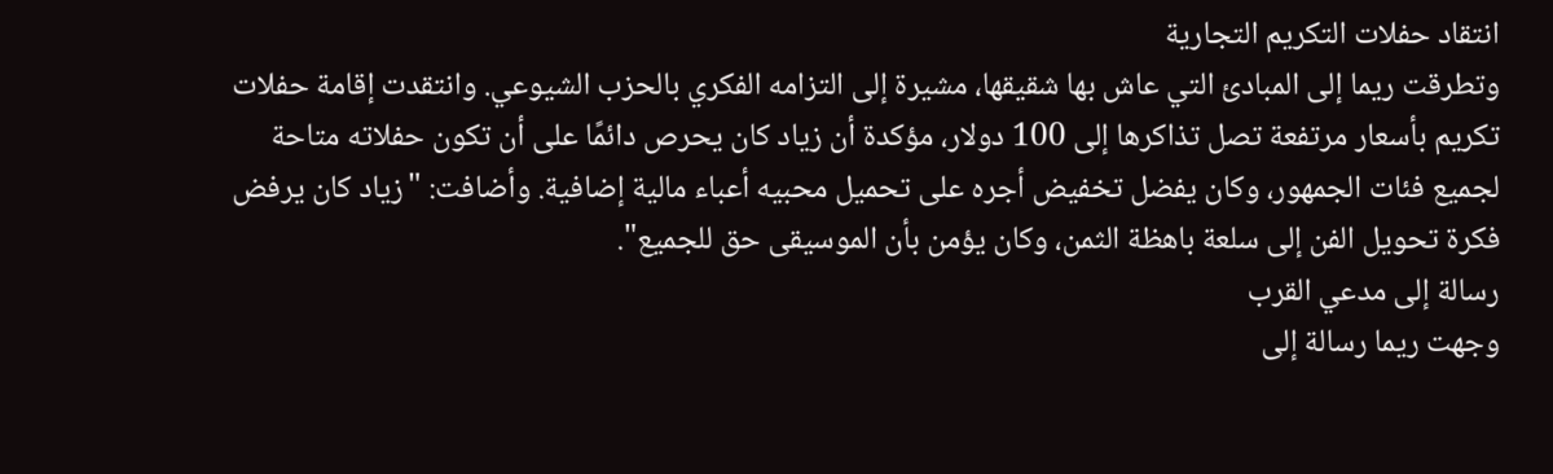انتقاد حفلات التكريم التجارية
وتطرقت ريما إلى المبادئ التي عاش بها شقيقها، مشيرة إلى التزامه الفكري بالحزب الشيوعي. وانتقدت إقامة حفلات تكريم بأسعار مرتفعة تصل تذاكرها إلى 100 دولار، مؤكدة أن زياد كان يحرص دائمًا على أن تكون حفلاته متاحة لجميع فئات الجمهور، وكان يفضل تخفيض أجره على تحميل محبيه أعباء مالية إضافية. وأضافت: "زياد كان يرفض فكرة تحويل الفن إلى سلعة باهظة الثمن، وكان يؤمن بأن الموسيقى حق للجميع".
رسالة إلى مدعي القرب
وجهت ريما رسالة إلى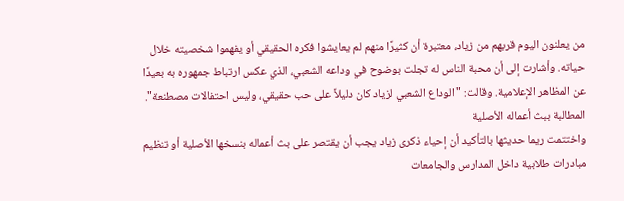من يعلنون اليوم قربهم من زياد، معتبرة أن كثيرًا منهم لم يعايشوا فكره الحقيقي أو يفهموا شخصيته خلال حياته. وأشارت إلى أن محبة الناس له تجلت بوضوح في وداعه الشعبي، الذي عكس ارتباط جمهوره به بعيدًا عن المظاهر الإعلامية. وقالت: "الوداع الشعبي لزياد كان دليلاً على حب حقيقي، وليس احتفالات مصطنعة".
المطالبة ببث أعماله الأصلية
واختتمت ريما حديثها بالتأكيد أن إحياء ذكرى زياد يجب أن يقتصر على بث أعماله بنسخها الأصلية أو تنظيم مبادرات طلابية داخل المدارس والجامعات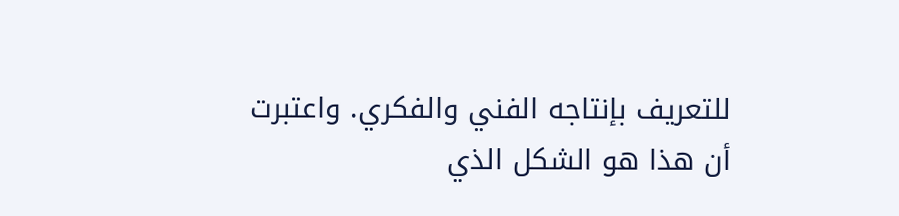للتعريف بإنتاجه الفني والفكري. واعتبرت أن هذا هو الشكل الذي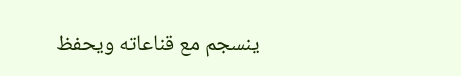ينسجم مع قناعاته ويحفظ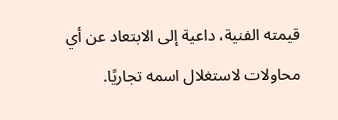قيمته الفنية، داعية إلى الابتعاد عن أي محاولات لاستغلال اسمه تجاريًا.